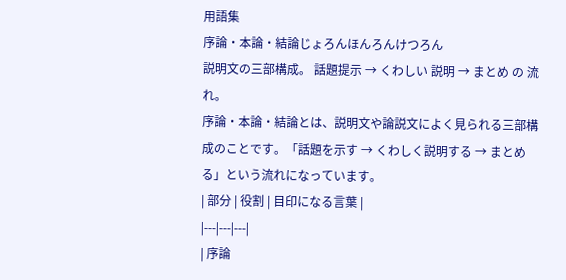用語集
序論・本論・結論じょろんほんろんけつろん
説明文の三部構成。 話題提示 → くわしい 説明 → まとめ の 流れ。
序論・本論・結論とは、説明文や論説文によく見られる三部構成のことです。「話題を示す → くわしく説明する → まとめる」という流れになっています。
| 部分 | 役割 | 目印になる言葉 |
|---|---|---|
| 序論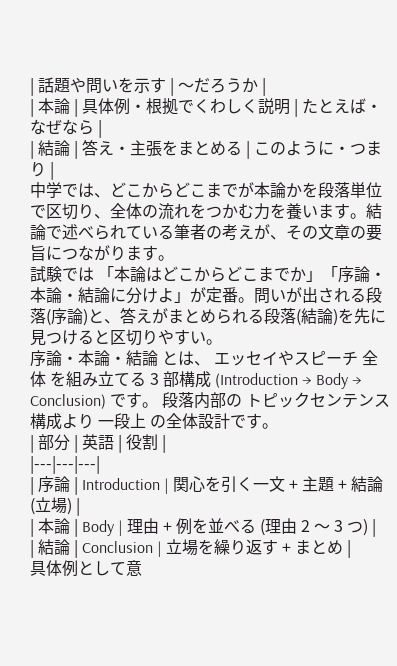| 話題や問いを示す | 〜だろうか |
| 本論 | 具体例・根拠でくわしく説明 | たとえば・なぜなら |
| 結論 | 答え・主張をまとめる | このように・つまり |
中学では、どこからどこまでが本論かを段落単位で区切り、全体の流れをつかむ力を養います。結論で述べられている筆者の考えが、その文章の要旨につながります。
試験では 「本論はどこからどこまでか」「序論・本論・結論に分けよ」が定番。問いが出される段落(序論)と、答えがまとめられる段落(結論)を先に見つけると区切りやすい。
序論・本論・結論 とは、 エッセイやスピーチ 全体 を組み立てる 3 部構成 (Introduction → Body → Conclusion) です。 段落内部の トピックセンテンス構成より 一段上 の全体設計です。
| 部分 | 英語 | 役割 |
|---|---|---|
| 序論 | Introduction | 関心を引く一文 + 主題 + 結論 (立場) |
| 本論 | Body | 理由 + 例を並べる (理由 2 〜 3 つ) |
| 結論 | Conclusion | 立場を繰り返す + まとめ |
具体例として意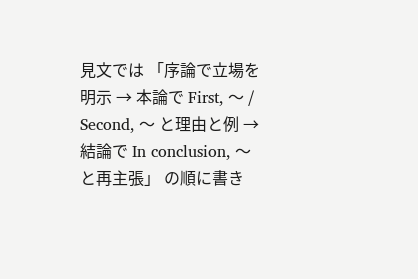見文では 「序論で立場を明示 → 本論で First, 〜 / Second, 〜 と理由と例 → 結論で In conclusion, 〜 と再主張」 の順に書き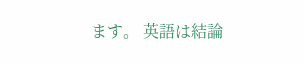ます。 英語は結論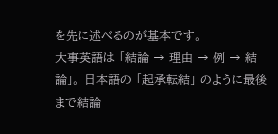を先に述べるのが基本です。
大事英語は 「結論 → 理由 → 例 → 結論」。 日本語の 「起承転結」 のように最後まで結論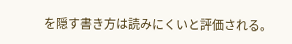を隠す書き方は読みにくいと評価される。